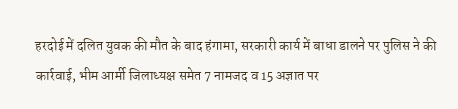हरदोई में दलित युवक की मौत के बाद हंगामा, सरकारी कार्य में बाधा डालने पर पुलिस ने की कार्रवाई, भीम आर्मी जिलाध्यक्ष समेत 7 नामजद व 15 अज्ञात पर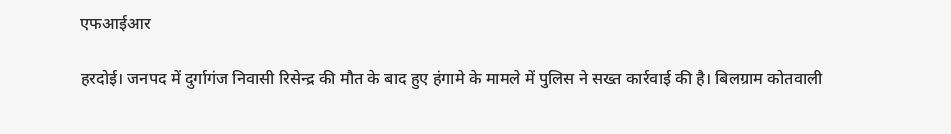एफआईआर

हरदोई। जनपद में दुर्गागंज निवासी रिसेन्द्र की मौत के बाद हुए हंगामे के मामले में पुलिस ने सख्त कार्रवाई की है। बिलग्राम कोतवाली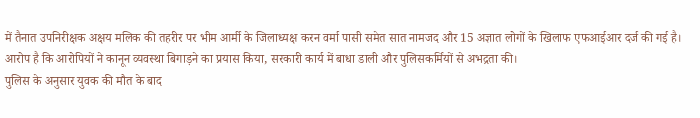में तैनात उपनिरीक्षक अक्षय मलिक की तहरीर पर भीम आर्मी के जिलाध्यक्ष करन वर्मा पासी समेत सात नामजद और 15 अज्ञात लोगों के खिलाफ एफआईआर दर्ज की गई है। आरोप है कि आरोपियों ने कानून व्यवस्था बिगाड़ने का प्रयास किया, सरकारी कार्य में बाधा डाली और पुलिसकर्मियों से अभद्रता की।
पुलिस के अनुसार युवक की मौत के बाद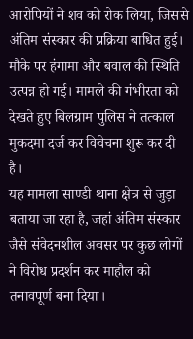आरोपियों ने शव को रोक लिया, जिससे अंतिम संस्कार की प्रक्रिया बाधित हुई। मौके पर हंगामा और बवाल की स्थिति उत्पन्न हो गई। मामले की गंभीरता को देखते हुए बिलग्राम पुलिस ने तत्काल मुकदमा दर्ज कर विवेचना शुरू कर दी है।
यह मामला साण्डी थाना क्षेत्र से जुड़ा बताया जा रहा है, जहां अंतिम संस्कार जैसे संवेदनशील अवसर पर कुछ लोगों ने विरोध प्रदर्शन कर माहौल को तनावपूर्ण बना दिया।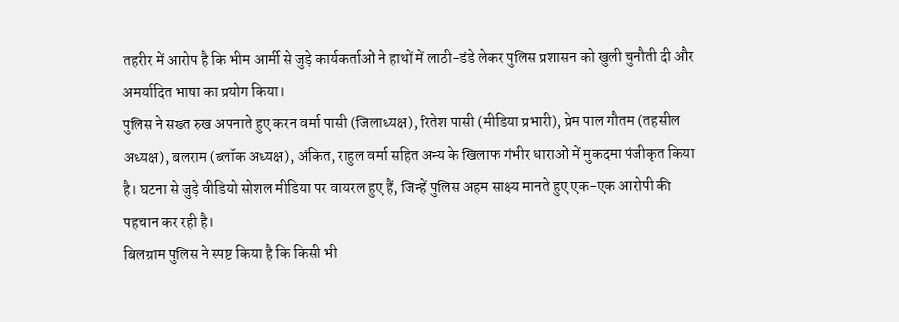तहरीर में आरोप है कि भीम आर्मी से जुड़े कार्यकर्ताओं ने हाथों में लाठी-डंडे लेकर पुलिस प्रशासन को खुली चुनौती दी और अमर्यादित भाषा का प्रयोग किया।
पुलिस ने सख्त रुख अपनाते हुए करन वर्मा पासी (जिलाध्यक्ष), रितेश पासी (मीडिया प्रभारी), प्रेम पाल गौतम (तहसील अध्यक्ष), बलराम (ब्लॉक अध्यक्ष), अंकित, राहुल वर्मा सहित अन्य के खिलाफ गंभीर धाराओं में मुकदमा पंजीकृत किया है। घटना से जुड़े वीडियो सोशल मीडिया पर वायरल हुए हैं, जिन्हें पुलिस अहम साक्ष्य मानते हुए एक-एक आरोपी की पहचान कर रही है।
बिलग्राम पुलिस ने स्पष्ट किया है कि किसी भी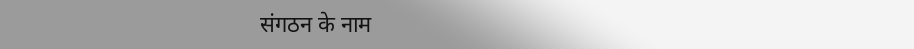संगठन के नाम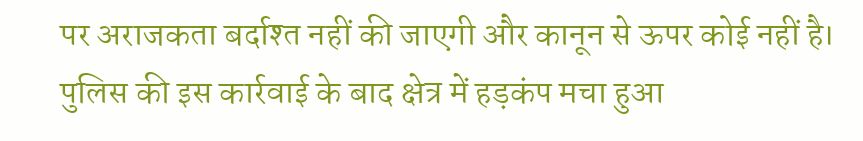पर अराजकता बर्दाश्त नहीं की जाएगी और कानून से ऊपर कोई नहीं है। पुलिस की इस कार्रवाई के बाद क्षेत्र में हड़कंप मचा हुआ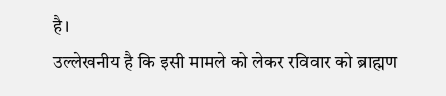है।
उल्लेखनीय है कि इसी मामले को लेकर रविवार को ब्राह्मण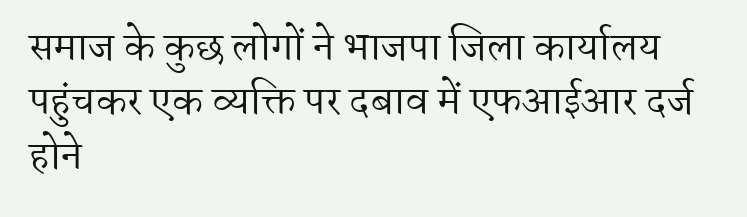समाज के कुछ लोगों ने भाजपा जिला कार्यालय पहुंचकर एक व्यक्ति पर दबाव में एफआईआर दर्ज होने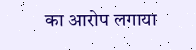का आरोप लगाया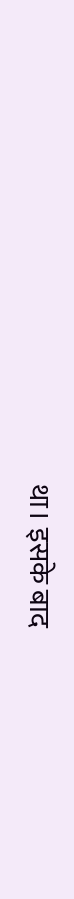था। इसके बाद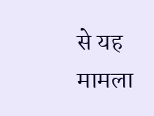से यह मामला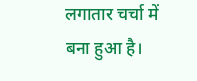लगातार चर्चा में बना हुआ है।